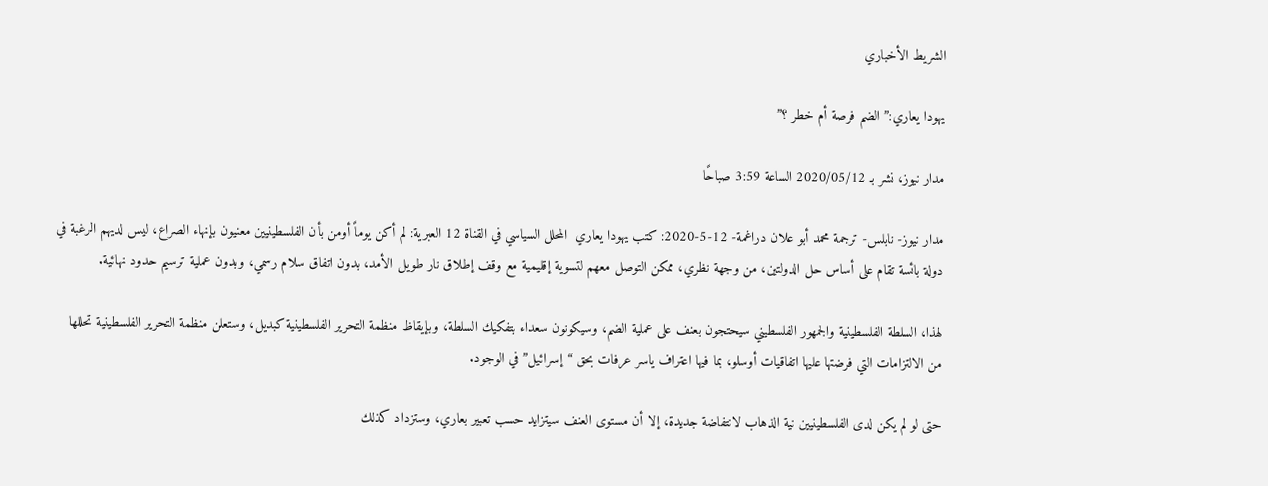الشريط الأخباري

يهودا يعاري:” الضم فرصة أم خطر ؟”

مدار نيوز، نشر بـ 2020/05/12 الساعة 3:59 صباحًا

مدار نيوز- نابلس- ترجمة محمد أبو علان دراغمة- 12-5-2020: كتب يهودا يعاري  المحلل السياسي في القناة 12 العبرية: لم أكن يوماً أومن بأن الفلسطينيين معنيون بإنهاء الصراع، ليس لديهم الرغبة في دولة بائسة تقام على أساس حل الدولتين، من وجهة نظري، ممكن التوصل معهم لتسوية إقليمية مع وقف إطلاق نار طويل الأمد، بدون اتفاق سلام رسمي، وبدون عملية ترسيم حدود نهائية.

لهذا، السلطة الفلسطينية والجمهور الفلسطيني سيحتجون بعنف على عملية الضم، وسيكونون سعداء بتفكيك السلطة، وبإيقاظ منظمة التحرير الفلسطينية كبديل، وستعلن منظمة التحرير الفلسطينية تحللها من الالتزامات التي فرضتها عليها اتفاقيات أوسلو، بما فيها اعتراف ياسر عرفات بحق “إسرائيل” في الوجود.

حتى لو لم يكن لدى الفلسطينيين نية الذهاب لانتفاضة جديدة، إلا أن مستوى العنف سيتزايد حسب تعبير بعاري، وستزداد كذلك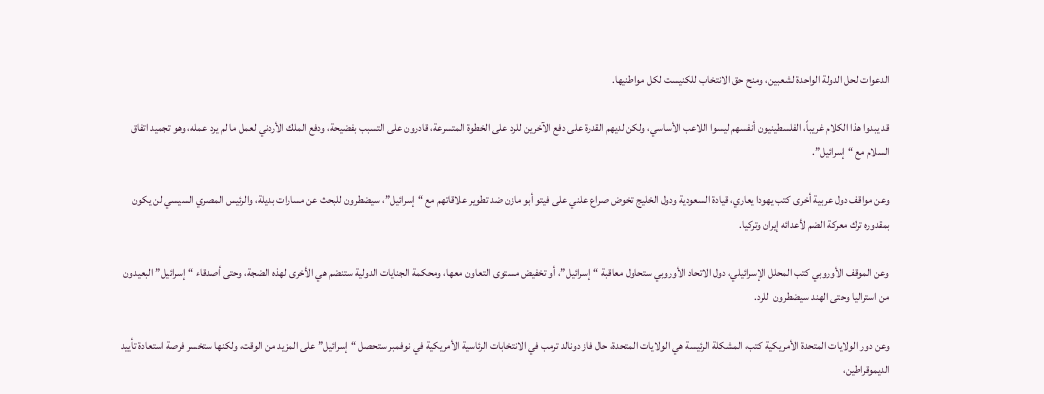الدعوات لحل الدولة الواحدة لشعبين، ومنح حق الانتخاب للكنيست لكل مواطنيها.

قد يبدوا هذا الكلام غريباً، الفلسطينيون أنفسهم ليسوا اللاعب الأساسي، ولكن لديهم القدرة على دفع الآخرين للرد على الخطوة المتسرعة، قادرون على التسبب بفضيحة، ودفع الملك الأردني لعمل ما لم يرد عمله، وهو تجميد اتفاق السلام مع “إسرائيل”.

وعن مواقف دول عربية أخرى كتب يهودا يعاري، قيادة السعودية ودول الخليج تخوض صراع علني على فيتو أبو مازن ضد تطوير علاقاتهم مع “إسرائيل”، سيضطرون للبحث عن مسارات بديلة، والرئيس المصري السيسي لن يكون بمقدوره ترك معركة الضم لأعدائه إيران وتركيا.

وعن الموقف الأوروبي كتب المحلل الإسرائيلي، دول الاتحاد الأوروبي ستحاول معاقبة “إسرائيل”، أو تخفيض مستوى التعاون معها، ومحكمة الجنايات الدولية ستنضم هي الأخرى لهذه الضجة، وحتى أصدقاء “إسرائيل” البعيدون من استراليا وحتى الهند سيضطرون  للرد.

وعن دور الولايات المتحدة الأمريكية كتب، المشكلة الرئيسة هي الولايات المتحدة، حال فاز دونالد ترمب في الانتخابات الرئاسية الأمريكية في نوفمبر ستحصل “إسرائيل” على المزيد من الوقت، ولكنها ستخسر فرصة استعادة تأييد الديموقراطين،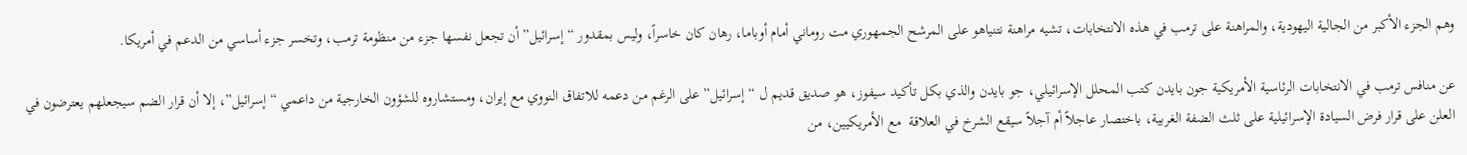وهم الجزء الأكبر من الجالية اليهودية، والمراهنة على ترمب في هذه الانتخابات، تشيه مراهنة نتنياهو على المرشح الجمهوري مت روماني أمام أوباما، رهان كان خاسراً، وليس بمقدور “إسرائيل” أن تجعل نفسها جزء من منظومة ترمب، وتخسر جزء أساسي من الدعم في أمريكا.

عن منافس ترمب في الانتخابات الرئاسية الأمريكية جون بايدن كتب المحلل الإسرائيلي، جو بايدن والذي بكل تأكيد سيفوز، هو صديق قديم ل “إسرائيل” على الرغم من دعمه للاتفاق النووي مع إيران، ومستشاروه للشؤون الخارجية من داعمي “إسرائيل”، إلا أن قرار الضم سيجعلهم يعترضون في العلن على قرار فرض السيادة الإسرائيلية على ثلث الضفة الغربية، باختصار عاجلاً أم آجلاً سيقع الشرخ في العلاقة  مع الأمريكيين، من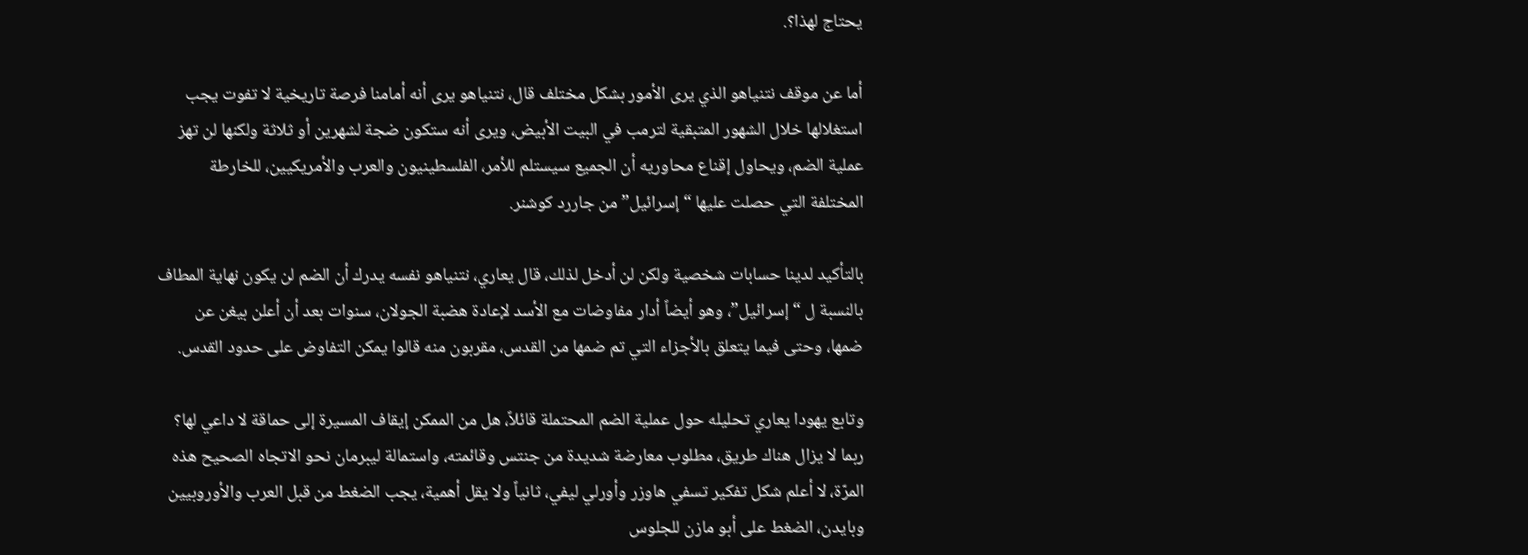يحتاج لهذا؟.

أما عن موقف نتنياهو الذي يرى الأمور بشكل مختلف قال، نتنياهو يرى أنه أمامنا فرصة تاريخية لا تفوت يجب استغلالها خلال الشهور المتبقية لترمب في البيت الأبيض، ويرى أنه ستكون ضجة لشهرين أو ثلاثة ولكنها لن تهز عملية الضم، ويحاول إقناع محاوريه أن الجميع سيستلم للأمر، الفلسطينيون والعرب والأمريكيين، للخارطة المختلفة التي حصلت عليها “إسرائيل” من جاررد كوشنر.

بالتأكيد لدينا حسابات شخصية ولكن لن أدخل لذلك، قال يعاري، نتنياهو نفسه يدرك أن الضم لن يكون نهاية المطاف بالنسبة ل “إسرائيل”، وهو أيضاً أدار مفاوضات مع الأسد لإعادة هضبة الجولان، سنوات بعد أن أعلن بيغن عن ضمها، وحتى فيما يتعلق بالأجزاء التي تم ضمها من القدس، مقربون منه قالوا يمكن التفاوض على حدود القدس.

وتابع يهودا يعاري تحليله حول عملية الضم المحتملة قائلاً، هل من الممكن إيقاف المسيرة إلى حماقة لا داعي لها؟ ربما لا يزال هناك طريق، مطلوب معارضة شديدة من جنتس وقائمته، واستمالة ليبرمان نحو الاتجاه الصحيح هذه المرّة، لا أعلم شكل تفكير تسفي هاوزر وأورلي ليفي، ثانياً ولا يقل أهمية، يجب الضغط من قبل العرب والأوروبيين وبايدن، الضغط على أبو مازن للجلوس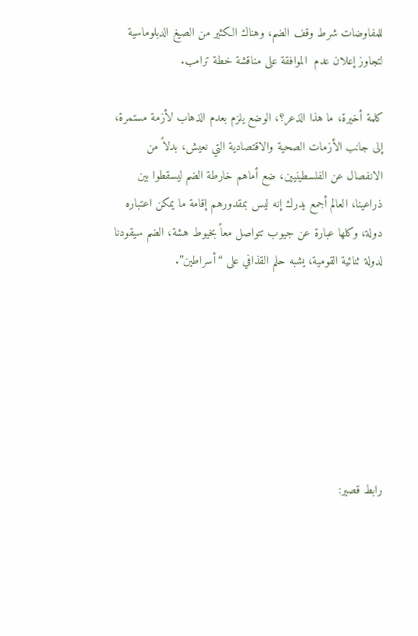للمفاوضات شرط وقف الضم، وهناك الكثير من الصيغ الدبلوماسية لتجاوز إعلان عدم  الموافقة على مناقشة خطة ترامب.

كلمة أخيرة، ما هذا الذعر؟، الوضع يلزم بعدم الذهاب لأزمة مستمرة، إلى جانب الأزمات الصحية والاقتصادية التي نعيش، بدلاً من الانفصال عن الفلسطينيين، ضع أماهم خارطة الضم ليسقطوا بين ذراعينا، العالم أجمع يدرك إنه ليس بمقدورهم إقامة ما يمكن اعتباره دولة، وكلها عبارة عن جيوب تتواصل معاً بخيوط هشة، الضم سيقودنا لدولة ثنائية القومية، يشبه حلم القذافي على “أسراطين”.







رابط قصير: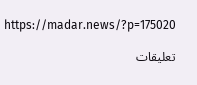https://madar.news/?p=175020

تعليقات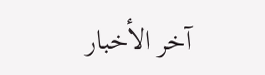آخر الأخبار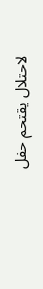لاحتلال يقتحم حفل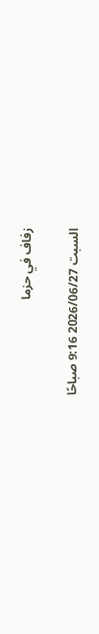زفاف في حزما

السبت 2026/06/27 9:16 صباحًا